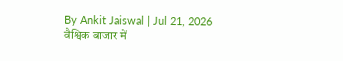By Ankit Jaiswal | Jul 21, 2026
वैश्विक बाजार में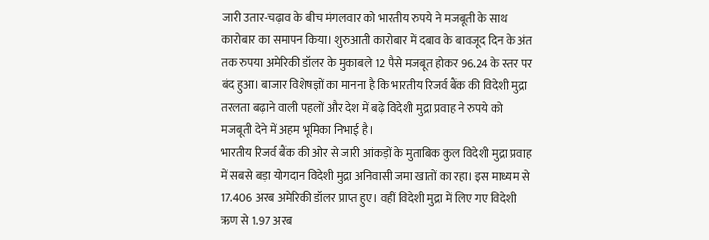जारी उतार-चढ़ाव के बीच मंगलवार को भारतीय रुपये ने मजबूती के साथ कारोबार का समापन किया। शुरुआती कारोबार में दबाव के बावजूद दिन के अंत तक रुपया अमेरिकी डॉलर के मुकाबले 12 पैसे मजबूत होकर 96.24 के स्तर पर बंद हुआ। बाजार विशेषज्ञों का मानना है कि भारतीय रिजर्व बैंक की विदेशी मुद्रा तरलता बढ़ाने वाली पहलों और देश में बढ़े विदेशी मुद्रा प्रवाह ने रुपये को मजबूती देने में अहम भूमिका निभाई है।
भारतीय रिजर्व बैंक की ओर से जारी आंकड़ों के मुताबिक कुल विदेशी मुद्रा प्रवाह में सबसे बड़ा योगदान विदेशी मुद्रा अनिवासी जमा खातों का रहा। इस माध्यम से 17.406 अरब अमेरिकी डॉलर प्राप्त हुए। वहीं विदेशी मुद्रा में लिए गए विदेशी ऋण से 1.97 अरब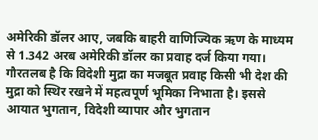अमेरिकी डॉलर आए, जबकि बाहरी वाणिज्यिक ऋण के माध्यम से 1.342 अरब अमेरिकी डॉलर का प्रवाह दर्ज किया गया।
गौरतलब है कि विदेशी मुद्रा का मजबूत प्रवाह किसी भी देश की मुद्रा को स्थिर रखने में महत्वपूर्ण भूमिका निभाता है। इससे आयात भुगतान, विदेशी व्यापार और भुगतान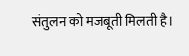संतुलन को मजबूती मिलती है।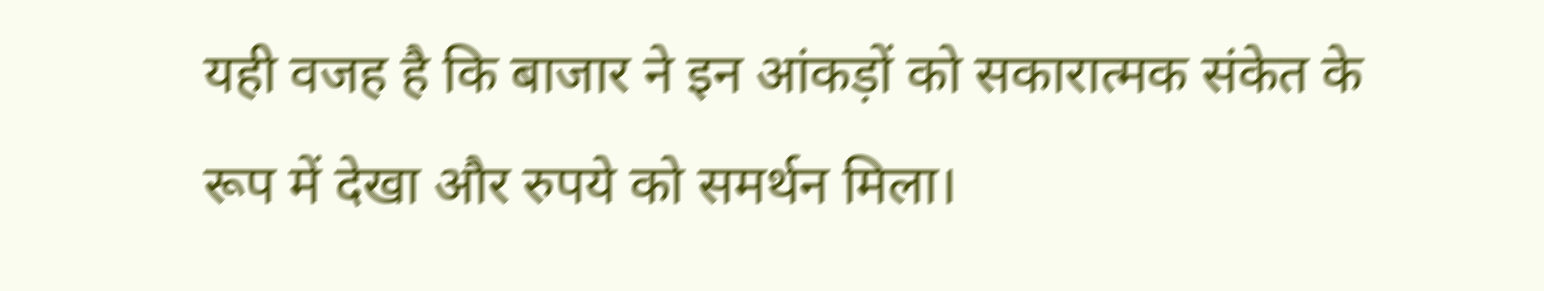यही वजह है कि बाजार ने इन आंकड़ों को सकारात्मक संकेत के रूप में देखा और रुपये को समर्थन मिला।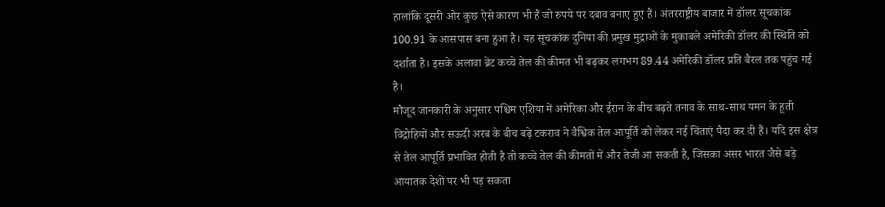हालांकि दूसरी ओर कुछ ऐसे कारण भी हैं जो रुपये पर दबाव बनाए हुए हैं। अंतरराष्ट्रीय बाजार में डॉलर सूचकांक 100.91 के आसपास बना हुआ है। यह सूचकांक दुनिया की प्रमुख मुद्राओं के मुकाबले अमेरिकी डॉलर की स्थिति को दर्शाता है। इसके अलावा ब्रेंट कच्चे तेल की कीमत भी बढ़कर लगभग 89.44 अमेरिकी डॉलर प्रति बैरल तक पहुंच गई है।
मौजूद जानकारी के अनुसार पश्चिम एशिया में अमेरिका और ईरान के बीच बढ़ते तनाव के साथ-साथ यमन के हूती विद्रोहियों और सऊदी अरब के बीच बढ़े टकराव ने वैश्विक तेल आपूर्ति को लेकर नई चिंताएं पैदा कर दी हैं। यदि इस क्षेत्र से तेल आपूर्ति प्रभावित होती है तो कच्चे तेल की कीमतों में और तेजी आ सकती है, जिसका असर भारत जैसे बड़े आयातक देशों पर भी पड़ सकता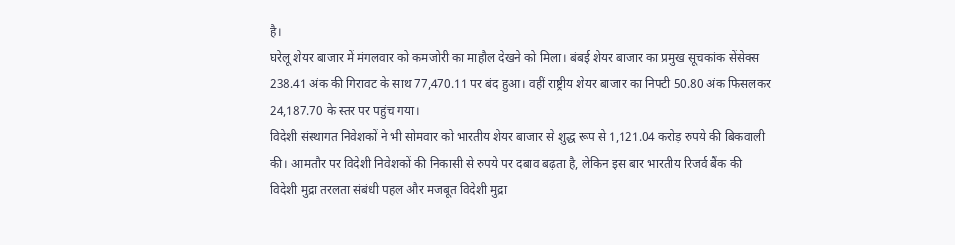है।
घरेलू शेयर बाजार में मंगलवार को कमजोरी का माहौल देखने को मिला। बंबई शेयर बाजार का प्रमुख सूचकांक सेंसेक्स 238.41 अंक की गिरावट के साथ 77,470.11 पर बंद हुआ। वहीं राष्ट्रीय शेयर बाजार का निफ्टी 50.80 अंक फिसलकर 24,187.70 के स्तर पर पहुंच गया।
विदेशी संस्थागत निवेशकों ने भी सोमवार को भारतीय शेयर बाजार से शुद्ध रूप से 1,121.04 करोड़ रुपये की बिकवाली की। आमतौर पर विदेशी निवेशकों की निकासी से रुपये पर दबाव बढ़ता है, लेकिन इस बार भारतीय रिजर्व बैंक की विदेशी मुद्रा तरलता संबंधी पहल और मजबूत विदेशी मुद्रा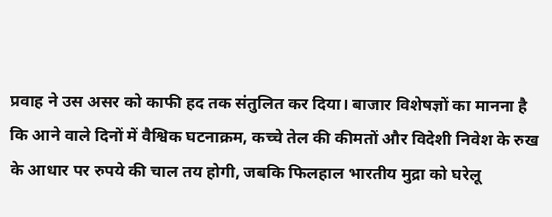प्रवाह ने उस असर को काफी हद तक संतुलित कर दिया। बाजार विशेषज्ञों का मानना है कि आने वाले दिनों में वैश्विक घटनाक्रम, कच्चे तेल की कीमतों और विदेशी निवेश के रुख के आधार पर रुपये की चाल तय होगी, जबकि फिलहाल भारतीय मुद्रा को घरेलू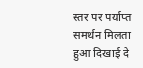स्तर पर पर्याप्त समर्थन मिलता हुआ दिखाई दे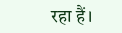रहा हैं।